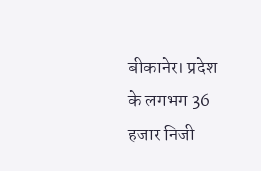बीकानेर। प्रदेश के लगभग 36 हजार निजी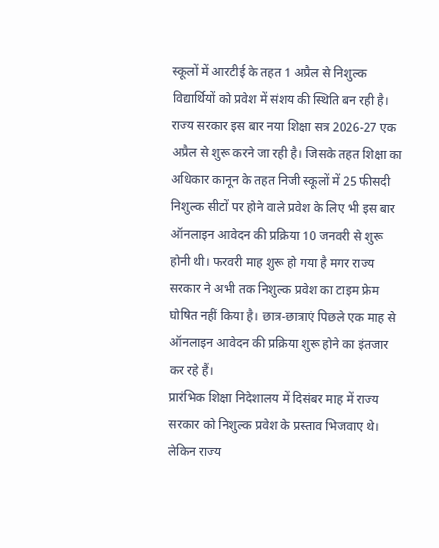स्कूलों में आरटीई के तहत 1 अप्रैल से निशुल्क विद्यार्थियों को प्रवेश में संशय की स्थिति बन रही है। राज्य सरकार इस बार नया शिक्षा सत्र 2026-27 एक अप्रैल से शुरू करने जा रही है। जिसके तहत शिक्षा का अधिकार कानून के तहत निजी स्कूलों में 25 फीसदी निशुल्क सीटों पर होने वाले प्रवेश के लिए भी इस बार ऑनलाइन आवेदन की प्रक्रिया 10 जनवरी से शुरू होनी थी। फरवरी माह शुरू हो गया है मगर राज्य सरकार ने अभी तक निशुल्क प्रवेश का टाइम फ्रेम घोषित नहीं किया है। छात्र-छात्राएं पिछले एक माह से ऑनलाइन आवेदन की प्रक्रिया शुरू होने का इंतजार कर रहे हैं।
प्रारंभिक शिक्षा निदेशालय में दिसंबर माह में राज्य सरकार को निशुल्क प्रवेश के प्रस्ताव भिजवाए थे। लेकिन राज्य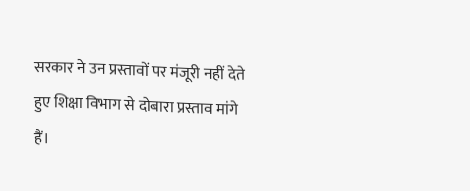सरकार ने उन प्रस्तावों पर मंजूरी नहीं देते हुए शिक्षा विभाग से दोबारा प्रस्ताव मांगे हैं।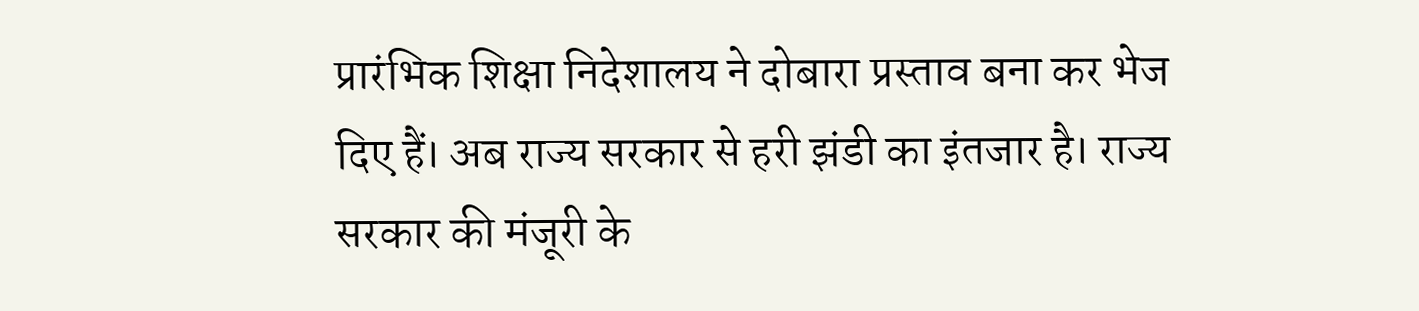प्रारंभिक शिक्षा निदेशालय ने दोबारा प्रस्ताव बना कर भेज दिए हैं। अब राज्य सरकार से हरी झंडी का इंतजार है। राज्य सरकार की मंजूरी के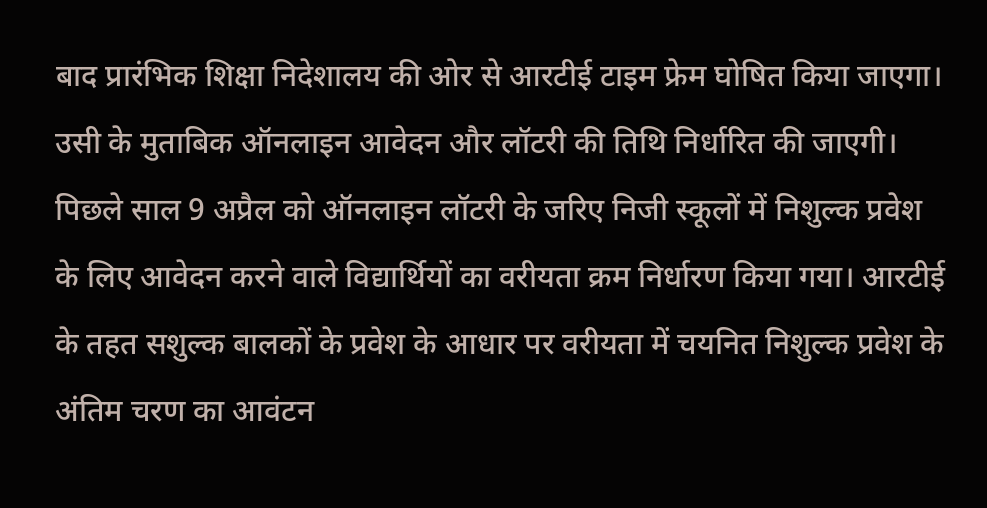बाद प्रारंभिक शिक्षा निदेशालय की ओर से आरटीई टाइम फ्रेम घोषित किया जाएगा। उसी के मुताबिक ऑनलाइन आवेदन और लॉटरी की तिथि निर्धारित की जाएगी। पिछले साल 9 अप्रैल को ऑनलाइन लॉटरी के जरिए निजी स्कूलों में निशुल्क प्रवेश के लिए आवेदन करने वाले विद्यार्थियों का वरीयता क्रम निर्धारण किया गया। आरटीई के तहत सशुल्क बालकों के प्रवेश के आधार पर वरीयता में चयनित निशुल्क प्रवेश के अंतिम चरण का आवंटन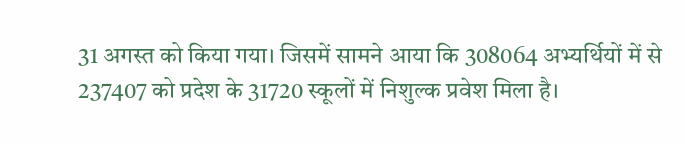31 अगस्त को किया गया। जिसमें सामने आया कि 308064 अभ्यर्थियों में से 237407 को प्रदेश के 31720 स्कूलों में निशुल्क प्रवेश मिला है।